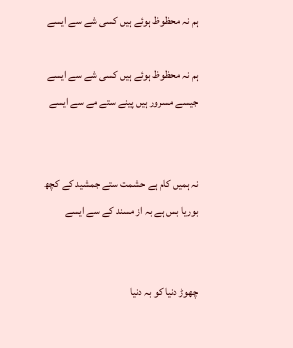ہم نہ محظوظ ہوئے ہیں کسی شے سے ایسے

ہم نہ محظوظ ہوئے ہیں کسی شے سے ایسے
جیسے مسرور ہیں پینے ستے مے سے ایسے


نہ ہمیں کام ہے حشمت ستے جمشید کے کچھ
بوریا بس ہے بہ از مسند کے سے ایسے


چھوڑ دنیا کو بہ دنیا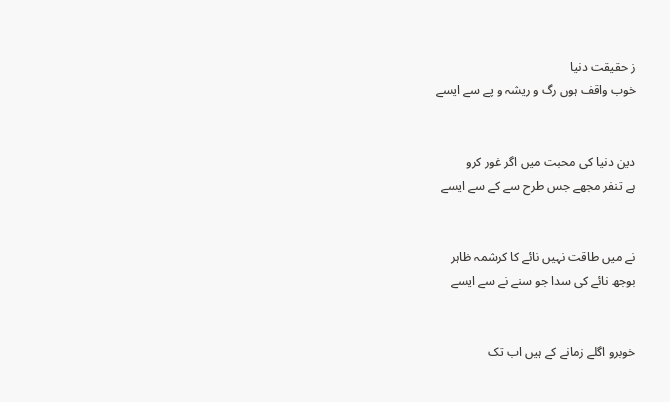ز‌‌ حقیقت‌ دنیا
خوب واقف ہوں رگ و ریشہ و پے سے ایسے


دین دنیا کی محبت میں اگر غور کرو
ہے تنفر مجھے جس طرح سے کے سے ایسے


نے میں طاقت نہیں نائے کا کرشمہ ظاہر
بوجھ نائے کی سدا جو سنے نے سے ایسے


خوبرو اگلے زمانے کے ہیں اب تک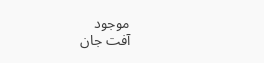موجود
آفت جان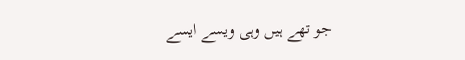جو تھے ہیں وہی ویسے ایسے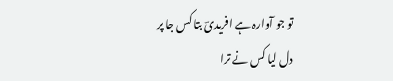تو جو آوارہ ہے افریدیؔ بتا کس جا پر
دل لیا کس نے ترا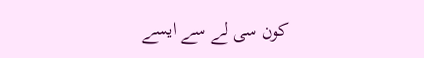کون سی لے سے ایسے